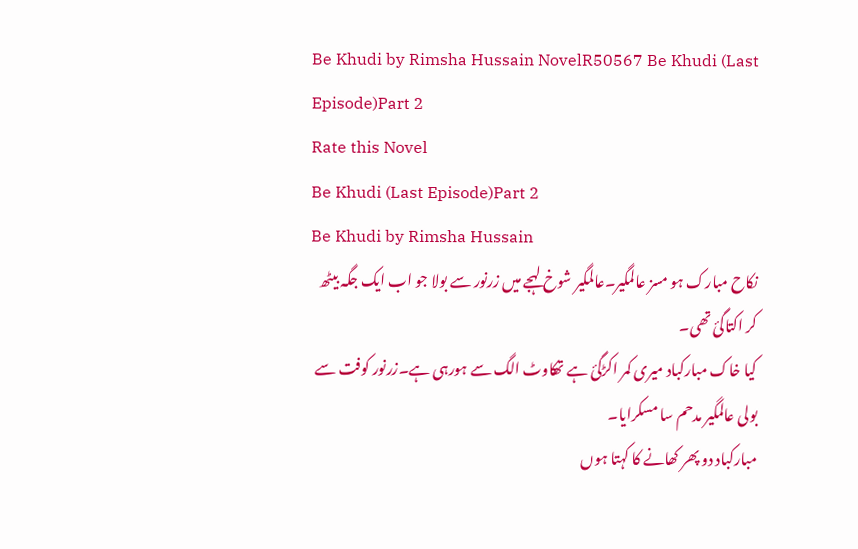Be Khudi by Rimsha Hussain NovelR50567 Be Khudi (Last Episode)Part 2
Rate this Novel
Be Khudi (Last Episode)Part 2
Be Khudi by Rimsha Hussain
نکاح مبارک ہو مسز عالمگیر۔عالمگیر شوخ لہجے میں زرنور سے بولا جو اب ایک جگہ بیٹھ کر اکتاگئ تھی۔
کیا خاک مبارکباد میری کمر اکڑگئ ہے تھکاوٹ الگ سے ہورہی ہے۔زرنور کوفت سے بولی عالمگیر مدحم سا مسکرایا۔
مبارکباد دو پھر کھانے کا کہتا ہوں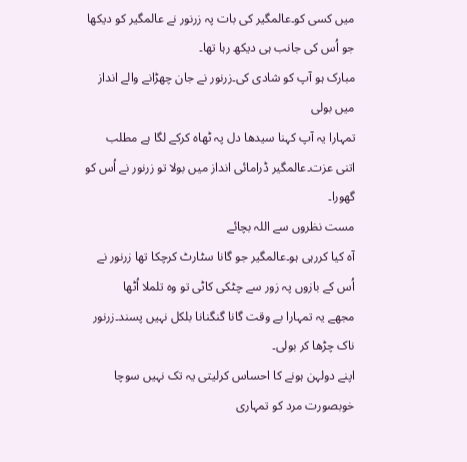میں کسی کو۔عالمگیر کی بات پہ زرنور نے عالمگیر کو دیکھا جو اُس کی جانب ہی دیکھ رہا تھا۔
مبارک ہو آپ کو شادی کی۔زرنور نے جان چھڑانے والے انداز میں بولی
تمہارا یہ آپ کہنا سیدھا دل پہ ٹھاہ کرکے لگا ہے مطلب اتنی عزت۔عالمگیر ڈرامائی انداز میں بولا تو زرنور نے اُس کو گھورا۔
مست نظروں سے اللہ بچائے
آہ کیا کررہی ہو۔عالمگیر جو گانا سٹارٹ کرچکا تھا زرنور نے اُس کے بازوں پہ زور سے چٹکی کاٹی تو وہ تلملا اُٹھا
مجھے یہ تمہارا بے وقت گانا گنگنانا بلکل نہیں پسند۔زرنور ناک چڑھا کر بولی۔
اپنے دولہن ہونے کا احساس کرلیتی یہ تک نہیں سوچا خوبصورت مرد کو تمہاری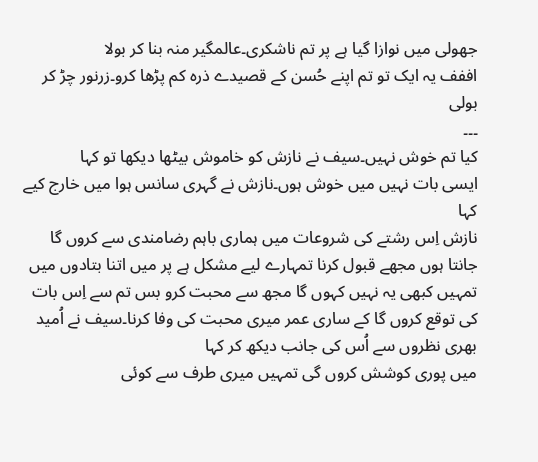جھولی میں نوازا گیا ہے پر تم ناشکری۔عالمگیر منہ بنا کر بولا
اففف یہ ایک تو تم اپنے حُسن کے قصیدے ذرہ کم پڑھا کرو۔زرنور چڑ کر بولی
۔۔۔
کیا تم خوش نہیں۔سیف نے نازش کو خاموش بیٹھا دیکھا تو کہا
ایسی بات نہیں میں خوش ہوں۔نازش نے گہری سانس ہوا میں خارج کیے کہا
نازش اِس رشتے کی شروعات میں ہماری باہم رضامندی سے کروں گا جانتا ہوں مجھے قبول کرنا تمہارے لیے مشکل ہے پر میں اتنا بتادوں میں تمہیں کبھی یہ نہیں کہوں گا مجھ سے محبت کرو بس تم سے اِس بات کی توقع کروں گا کے ساری عمر میری محبت کی وفا کرنا۔سیف نے اُمید بھری نظروں سے اُس کی جانب دیکھ کر کہا
میں پوری کوشش کروں گی تمہیں میری طرف سے کوئی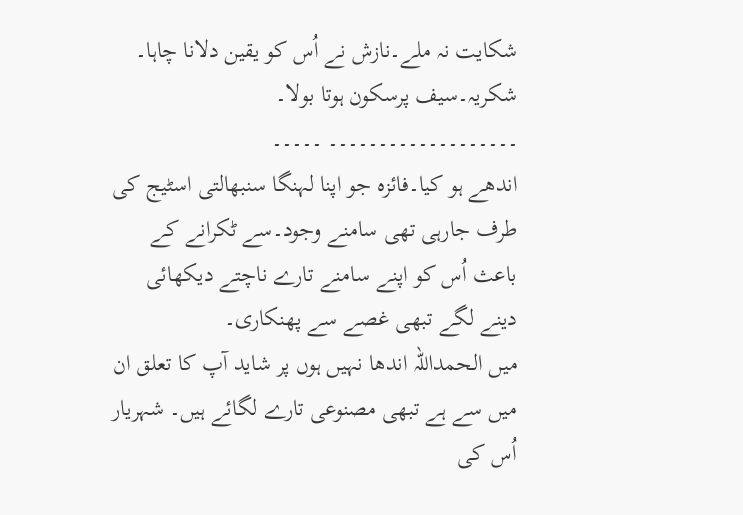شکایت نہ ملے۔نازش نے اُس کو یقین دلانا چاہا۔
شکریہ۔سیف پرسکون ہوتا بولا۔
۔۔۔۔۔۔۔۔۔۔۔۔۔۔۔۔۔۔۔ ۔۔۔۔۔
اندھے ہو کیا۔فائزہ جو اپنا لہنگا سنبھالتی اسٹیج کی طرف جارہی تھی سامنے وجود۔سے ٹکرانے کے باعث اُس کو اپنے سامنے تارے ناچتے دیکھائی دینے لگے تبھی غصے سے پھنکاری۔
میں الحمداللہ اندھا نہیں ہوں پر شاید آپ کا تعلق ان میں سے ہے تبھی مصنوعی تارے لگائے ہیں۔ شہریار اُس کی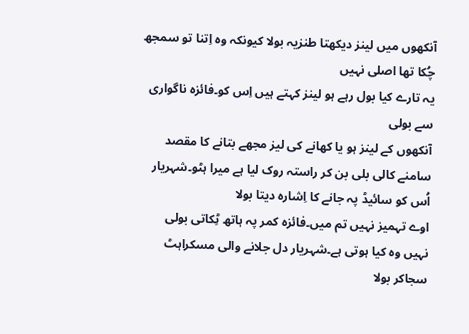آنکھوں میں لینز دیکھتا طنزیہ بولا کیونکہ وہ اِتنا تو سمجھ چُکا تھا اصلی نہیں
یہ تارے کیا بول رہے ہو لینز کہتے ہیں اِس کو۔فائزہ ناگواری سے بولی
آنکھوں کے لینز ہو یا کھانے کی لیز مجھے بتانے کا مقصد سامنے کالی بلی بن کر راستہ روک لیا ہے میرا ہٹو۔شہریار اُس کو سائیڈ پہ جانے کا اِشارہ دیتا بولا
اوے تہمیز نہیں تم میں۔فائزہ کمر پہ ہاتھ ٹِکاتی بولی
نہیں وہ کیا ہوتی ہے۔شہریار دل جلانے والی مسکراہٹ سجاکر بولا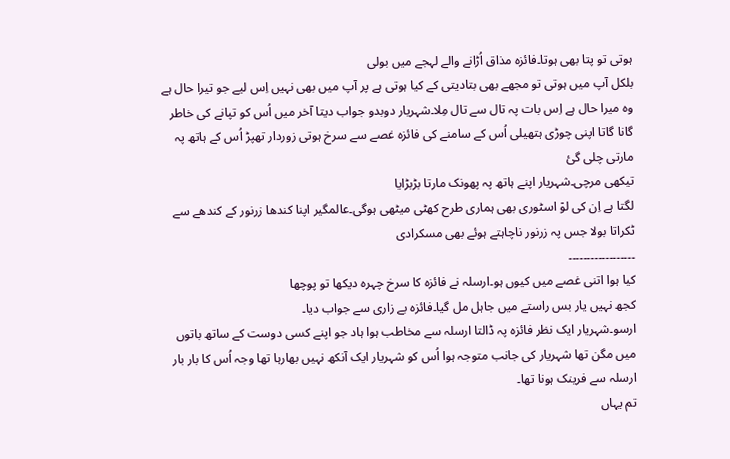ہوتی تو پتا بھی ہوتا۔فائزہ مذاق اُڑانے والے لہجے میں بولی
بلکل آپ میں ہوتی تو مجھے بھی بتادیتی کے کیا ہوتی ہے پر آپ میں بھی نہیں اِس لیے جو تیرا حال ہے وہ میرا حال ہے اِس بات پہ تال سے تال مِلا۔شہریار دوبدو جواب دیتا آخر میں اُس کو تپانے کی خاطر گانا گاتا اپنی چوڑی ہتھیلی اُس کے سامنے کی فائزہ غصے سے سرخ ہوتی زوردار تھپڑ اُس کے ہاتھ پہ مارتی چلی گئ
تیکھی مرچی۔شہریار اپنے ہاتھ پہ پھونک مارتا بڑبڑایا
لگتا ہے اِن کی لوٙ اسٹوری بھی ہماری طرح کھٹی میٹھی ہوگی۔عالمگیر اپنا کندھا زرنور کے کندھے سے ٹکراتا بولا جس پہ زرنور ناچاہتے ہوئے بھی مسکرادی
۔۔۔۔۔۔۔۔۔۔۔۔۔۔۔۔۔۔
کیا ہوا اتنی غصے میں کیوں ہو۔ارسلہ نے فائزہ کا سرخ چہرہ دیکھا تو پوچھا
کجھ نہیں یار بس راستے میں جاہل مل گیا۔فائزہ بے زاری سے جواب دیا۔
ارسو۔شہریار ایک نظر فائزہ پہ ڈالتا ارسلہ سے مخاطب ہوا ہاد جو اپنے کسی دوست کے ساتھ باتوں میں مگن تھا شہریار کی جانب متوجہ ہوا اُس کو شہریار ایک آنکھ نہیں بھارہا تھا وجہ اُس کا بار بار ارسلہ سے فرینک ہونا تھا۔
تم یہاں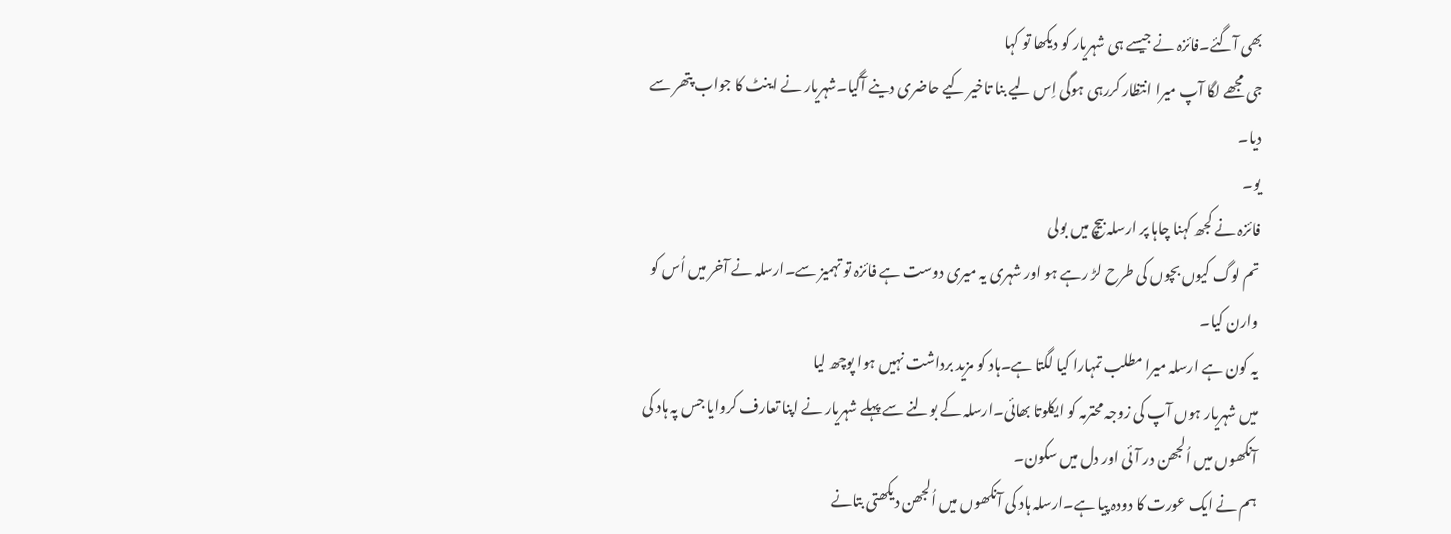بھی آگئے۔فائزہ نے جیسے ہی شہریار کو دیکھا تو کہا
جی مجھے لگا آپ میرا انتظار کررہی ہوگی اِس لیے بنا تاخیر کیے حاضری دینے آگیا۔شہریار نے اینٹ کا جواب پتھر سے دیا۔
یو۔
فائزہ نے کجھ کہنا چاہا پر ارسلہ بیچ میں بولی
تم لوگ کیوں بچوں کی طرح لڑ رہے ہو اور شہری یہ میری دوست ہے فائزہ تو تہمیز سے۔ارسلہ نے آخر میں اُس کو وارن کیا۔
یہ کون ہے ارسلہ میرا مطلب تمہارا کیا لگتا ہے۔ہاد کو مزید برداشت نہیں ہوا پوچھ لیا
میں شہریار ہوں آپ کی زوجہ محترمہ کو ایکلوتا بھائی۔ارسلہ کے بولنے سے پہلے شہریار نے اپنا تعارف کروایا جس پہ ہاد کی آنکھوں میں اُلجھن در آئی اور دل میں سکون۔
ہم نے ایک عورت کا دودہ پیا ہے۔ارسلہ ہاد کی آنکھوں میں اُلجھن دیکھتی بتانے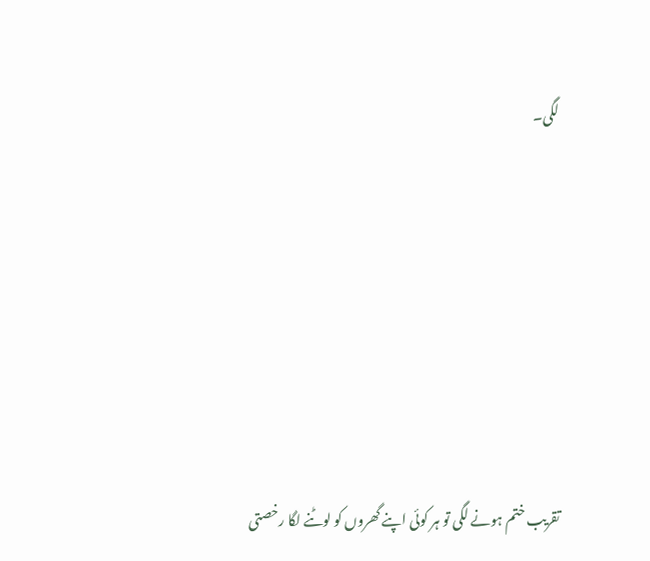لگی۔







تقریب ختم ہونے لگی تو ہر کوئی اپنے گھروں کو لوٹنے لگا رخصتی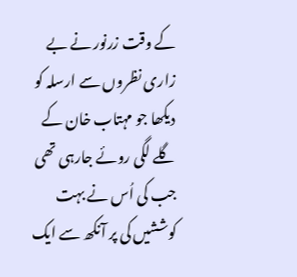کے وقت زرنور نے بے زاری نظروں سے ارسلہ کو دیکھا جو مہتاب خان کے گلے لگی روئے جارہی تھی جب کی اُس نے بہت کوششیں کی پر آنکھ سے ایک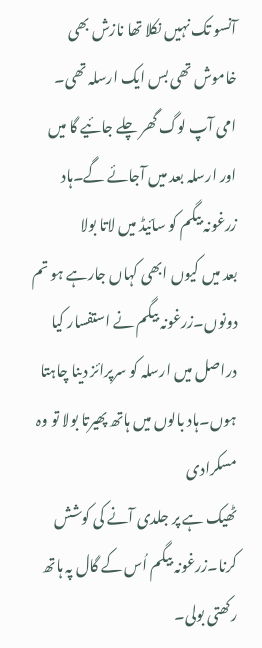آنسو تک نہیں نکلا تھا نازش بھی خاموش تھی بس ایک ارسلہ تھی۔
امی آپ لوگ گھر چلے جائیے گا میں اور ارسلہ بعد میں آجائے گے۔ہاد زرغونہ بیگم کو سائیڈ میں لاتا بولا
بعد میں کیوں ابھی کہاں جارہے ہو تم دونوں۔زرغونہ بیگم نے استفسار کیا
دراصل میں ارسلہ کو سرپرائز دینا چاہتا ہوں۔ہاد بالوں میں ہاتھ پھیرتا بولا تو وہ مسکرادی
ٹھیک ہے پر جلدی آنے کی کوشش کرنا۔زرغونہ بیگم اُس کے گال پہ ہاتھ رکھتی بولی۔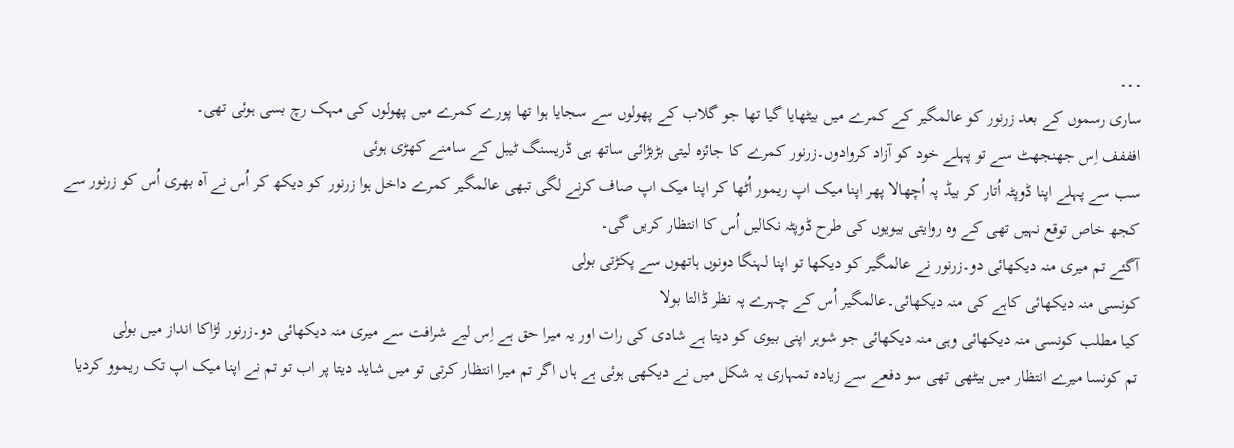۔۔۔
ساری رسموں کے بعد زرنور کو عالمگیر کے کمرے میں بیٹھایا گیا تھا جو گلاب کے پھولوں سے سجایا ہوا تھا پورے کمرے میں پھولوں کی مہک رچ بسی ہوئی تھی۔
افففف اِس جھنجھٹ سے تو پہلے خود کو آزاد کروادوں۔زرنور کمرے کا جائزہ لیتی بڑبڑائی ساتھ ہی ڈریسنگ ٹیبل کے سامنے کھڑی ہوئی
سب سے پہلے اپنا ڈوپٹہ اُتار کر بیڈ پہ اُچھالا پھر اپنا میک اپ ریمور اُٹھا کر اپنا میک اپ صاف کرنے لگی تبھی عالمگیر کمرے داخل ہوا زرنور کو دیکھ کر اُس نے آہ بھری اُس کو زرنور سے کجھ خاص توقع نہیں تھی کے وہ روایتی بیویوں کی طرح ڈوپٹہ نکالیں اُس کا انتظار کریں گی۔
آگئے تم میری منہ دیکھائی دو۔زرنور نے عالمگیر کو دیکھا تو اپنا لہنگا دونوں ہاتھوں سے پکڑتی بولی
کونسی منہ دیکھائی کاہے کی منہ دیکھائی۔عالمگیر اُس کے چہرے پہ نظر ڈالتا بولا
کیا مطلب کونسی منہ دیکھائی وہی منہ دیکھائی جو شوہر اپنی بیوی کو دیتا ہے شادی کی رات اور یہ میرا حق ہے اِس لیے شرافت سے میری منہ دیکھائی دو۔زرنور لڑاکا انداز میں بولی
تم کونسا میرے انتظار میں بیٹھی تھی سو دفعے سے زیادہ تمہاری یہ شکل میں نے دیکھی ہوئی ہے ہاں اگر تم میرا انتظار کرتی تو میں شاید دیتا پر اب تو تم نے اپنا میک اپ تک ریموو کردیا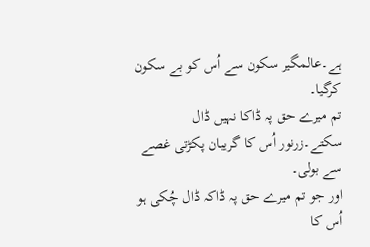ہے۔عالمگیر سکون سے اُس کو بے سکون کرگیا۔
تم میرے حق پہ ڈاکا نہیں ڈال سکتے۔زرنور اُس کا گریبان پکڑتی غصے سے بولی۔
اور جو تم میرے حق پہ ڈاکہ ڈال چُکی ہو اُس کا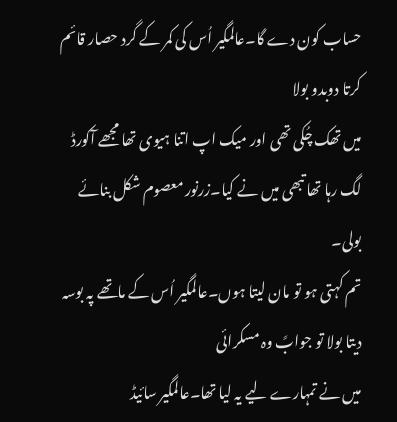حساب کون دے گا۔عالمگیر اُس کی کمر کے گرد حصار قائم کرتا دوبدو بولا
میں تھک چُکی تھی اور میک اپ اتنا ہیوی تھا مجھے آکورڈ لگ رہا تھا تبھی میں نے کیا۔زرنور معصوم شکل بنائے بولی۔
تم کہتی ہو تو مان لیتا ہوں۔عالمگیر اُس کے ماتھے پہ بوسہ دیتا بولا تو جوابً وہ مسکرائی
میں نے تمہارے لیے یہ لیا تھا۔عالمگیر سائیڈ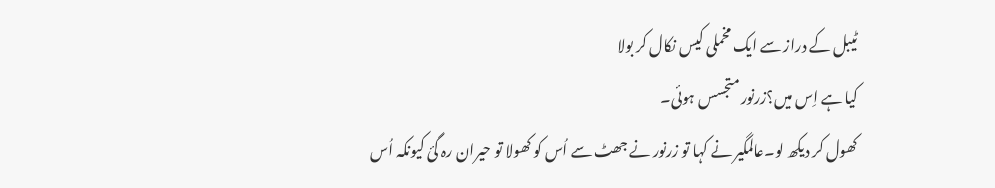ٹیبل کے دراز سے ایک مخملی کیس نکال کر بولا
کیا ہے اِس میں؟زرنور متجسس ہوئی۔
کھول کر دیکھ لو۔عالمگیر نے کہا تو زرنور نے جھٹ سے اُس کو کھولا تو حیران رہ گئ کیونکہ اُس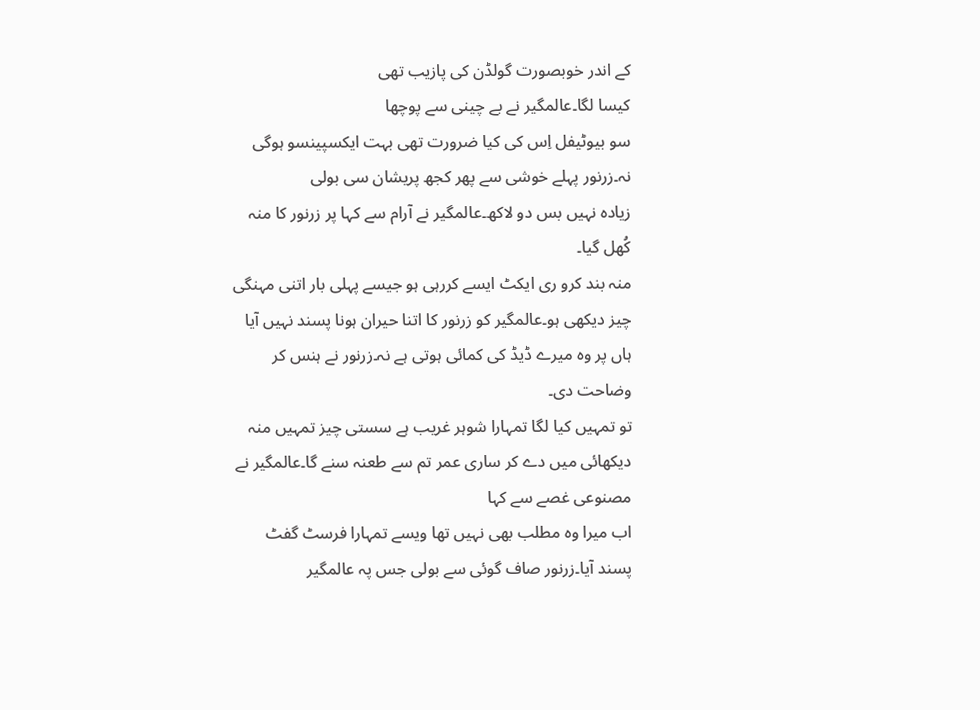کے اندر خوبصورت گولڈن کی پازیب تھی
کیسا لگا۔عالمگیر نے بے چینی سے پوچھا
سو بیوٹیفل اِس کی کیا ضرورت تھی بہت ایکسپینسو ہوگی نہ۔زرنور پہلے خوشی سے پھر کجھ پریشان سی بولی
زیادہ نہیں بس دو لاکھ۔عالمگیر نے آرام سے کہا پر زرنور کا منہ کُھل گیا۔
منہ بند کرو ری ایکٹ ایسے کررہی ہو جیسے پہلی بار اتنی مہنگی چیز دیکھی ہو۔عالمگیر کو زرنور کا اتنا حیران ہونا پسند نہیں آیا
ہاں پر وہ میرے ڈیڈ کی کمائی ہوتی ہے نہ۔زرنور نے ہنس کر وضاحت دی۔
تو تمہیں کیا لگا تمہارا شوہر غریب ہے سستی چیز تمہیں منہ دیکھائی میں دے کر ساری عمر تم سے طعنہ سنے گا۔عالمگیر نے مصنوعی غصے سے کہا
اب میرا وہ مطلب بھی نہیں تھا ویسے تمہارا فرسٹ گفٹ پسند آیا۔زرنور صاف گوئی سے بولی جس پہ عالمگیر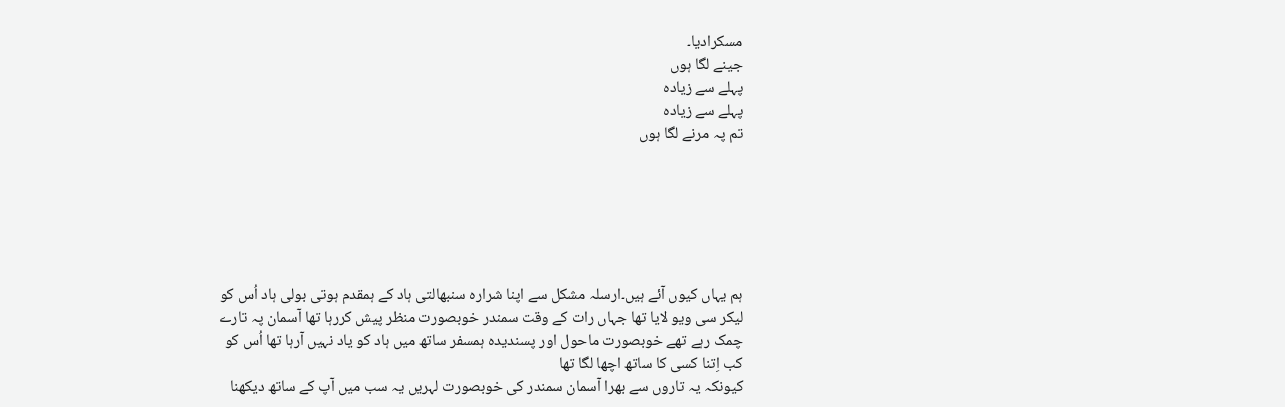مسکرادیا۔
جینے لگا ہوں
پہلے سے زیادہ
پہلے سے زیادہ
تم پہ مرنے لگا ہوں






ہم یہاں کیوں آئے ہیں۔ارسلہ مشکل سے اپنا شرارہ سنبھالتی ہاد کے ہمقدم ہوتی بولی ہاد اُس کو لیکر سی ویو لایا تھا جہاں رات کے وقت سمندر خوبصورت منظر پیش کررہا تھا آسمان پہ تارے چمک رہے تھے خوبصورت ماحول اور پسندیدہ ہمسفر ساتھ میں ہاد کو یاد نہیں آرہا تھا اُس کو کب اِتنا کسی کا ساتھ اچھا لگا تھا
کیونکہ یہ تاروں سے بھرا آسمان سمندر کی خوبصورت لہریں یہ سب میں آپ کے ساتھ دیکھنا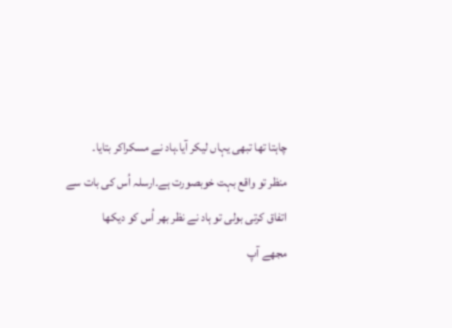چاہتا تھا تبھی یہاں لیکر آیا۔ہاد نے مسکراکر بتایا۔
منظر تو واقع بہت خوبصورت ہے۔ارسلہ اُس کی بات سے اتفاق کرتی بولی تو ہاد نے نظر بھر اُس کو دیکھا
مجھے آپ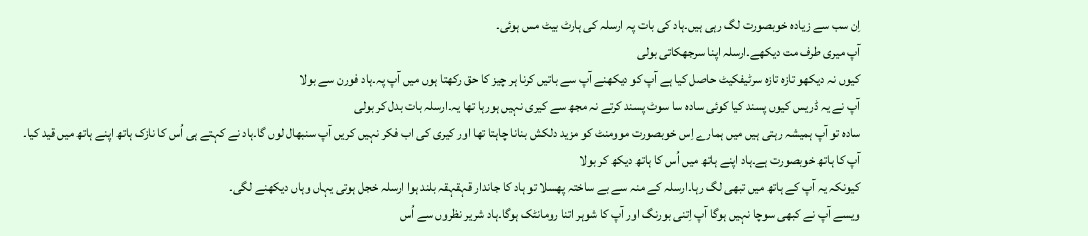اِن سب سے زیادہ خوبصورت لگ رہی ہیں۔ہاد کی بات پہ ارسلہ کی ہارٹ بیٹ مس ہوئی۔
آپ میری طرف مت دیکھے۔ارسلہ اپنا سرجھکاتی بولی
کیوں نہ دیکھو تازہ تازہ سرٹیفکیٹ حاصل کیا ہے آپ کو دیکھنے آپ سے باتیں کرنا ہر چیز کا حق رکھتا ہوں میں آپ پہ۔ہاد فورن سے بولا
آپ نے یہ ڈریس کیوں پسند کیا کوئی سادہ سا سوٹ پسند کرتے نہ مجھ سے کیری نہیں ہورہا تھا یہ۔ارسلہ بات بدل کر بولی
سادہ تو آپ ہمیشہ رہتی ہیں میں ہمارے اِس خوبصورت موومنٹ کو مزید دلکش بنانا چاہتا تھا اور کیری کی اب فکر نہیں کریں آپ سنبھال لوں گا۔ہاد نے کہتے ہی اُس کا نازک ہاتھ اپنے ہاتھ میں قید کیا۔
آپ کا ہاتھ خوبصورت ہے۔ہاد اپنے ہاتھ میں اُس کا ہاتھ دیکھ کر بولا
کیونکہ یہ آپ کے ہاتھ میں تبھی لگ رہا۔ارسلہ کے منہ سے بے ساختہ پھسلا تو ہاد کا جاندار قہقہقہ بلند ہوا ارسلہ خجل ہوتی یہاں وہاں دیکھنے لگی۔
ویسے آپ نے کبھی سوچا نہیں ہوگا آپ اِتنی بورنگ اور آپ کا شوہر اتنا رومانٹک ہوگا۔ہاد شریر نظروں سے اُس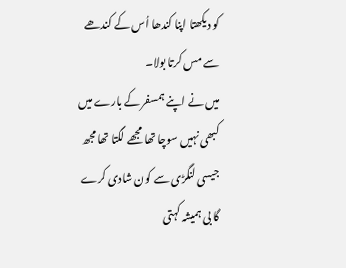کو دیکھتا اپنا کندھا اُس کے کندھے سے مس کرتا بولا۔
میں نے اپنے ہمسفر کے بارے میں کبھی نہیں سوچا تھا مجھے لگتا تھا مجھ جیسی لنگڑی سے کون شادی کرے گا بی ہمیشہ کہتی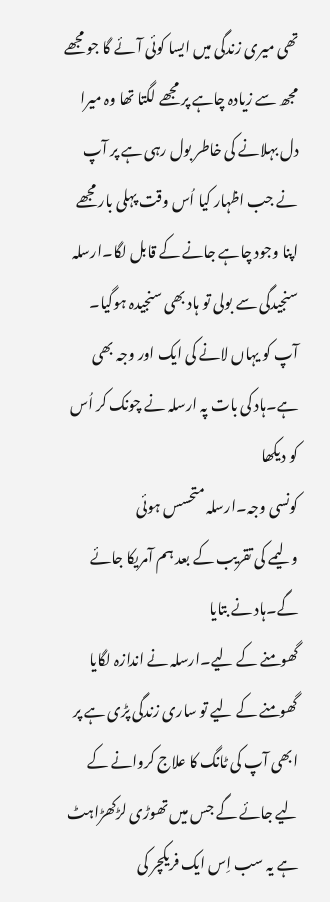تھی میری زندگی میں ایسا کوئی آئے گا جو مجھے مجھ سے زیادہ چاہے پر مجھے لگتا تھا وہ میرا دل بہلانے کی خاطر بول رہی ہے پر آپ نے جب اظہار کیا اُس وقت پہلی بار مجھے اپنا وجود چاہے جانے کے قابل لگا۔ارسلہ سنجیدگی سے بولی تو ہاد بھی سنجیدہ ہوگیا۔
آپ کو یہاں لانے کی ایک اور وجہ بھی ہے۔ہاد کی بات پہ ارسلہ نے چونک کر اُس کو دیکھا
کونسی وجہ۔ارسلہ متحسس ہوئی
ولیمے کی تقریب کے بعد ہم آمریکا جائے گے۔ہاد نے بتایا
گھومنے کے لیے۔ارسلہ نے اندازہ لگایا
گھومنے کے لیے تو ساری زندگی پڑی ہے پر ابھی آپ کی ٹانگ کا علاج کروانے کے لیے جائے گے جس میں تھوڑی لڑکھڑاہٹ ہے یہ سب اِس ایک فریکچر کی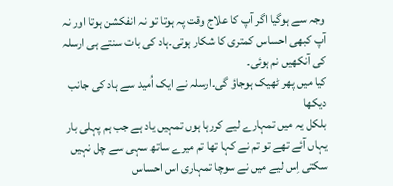وجہ سے ہوگیا اگر آپ کا علاج وقت پہ ہوتا تو نہ انفکشن ہوتا اور نہ آپ کبھی احساس کمتری کا شکار ہوتی۔ہاد کی بات سنتے ہی ارسلہ کی آنکھیں نم ہوئی۔
کیا میں پھر ٹھیک ہوجاؤ گی۔ارسلہ نے ایک اُمید سے ہاد کی جانب دیکھا
بلکل یہ میں تمہارے لیے کررہا ہوں تمہیں یاد ہے جب ہم پہلی بار یہاں آئے تھے تو تم نے کہا تھا تم میرے ساتھ سہی سے چل نہیں سکتی اِس لیے میں نے سوچا تمہاری اس احساس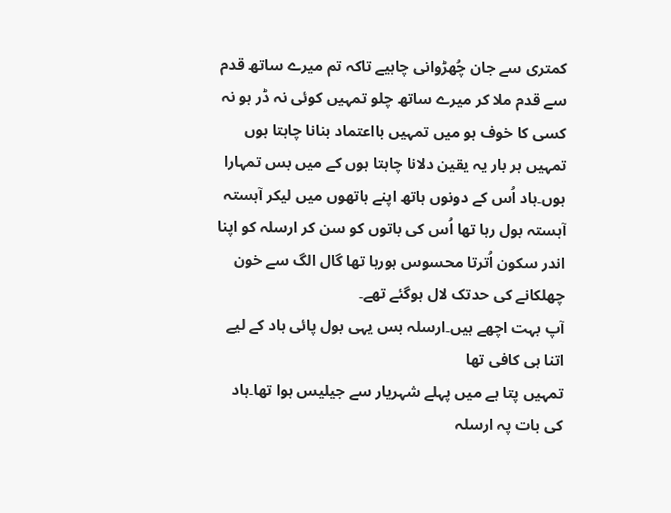کمتری سے جان چُھڑوانی چاہیے تاکہ تم میرے ساتھ قدم سے قدم ملا کر میرے ساتھ چلو تمہیں کوئی نہ ڈر ہو نہ کسی کا خوف ہو میں تمہیں بااعتماد بنانا چاہتا ہوں تمہیں ہر بار یہ یقین دلانا چاہتا ہوں کے میں بس تمہارا ہوں۔ہاد اُس کے دونوں ہاتھ اپنے ہاتھوں میں لیکر آہستہ آہستہ بول رہا تھا اُس کی باتوں کو سن کر ارسلہ کو اپنا اندر سکون اُترتا محسوس ہورہا تھا گال الگ سے خون چھلکانے کی حدتک لال ہوگئے تھے۔
آپ بہت اچھے ہیں۔ارسلہ بس یہی بول پائی ہاد کے لیے اتنا ہی کافی تھا
تمہیں پتا ہے میں پہلے شہریار سے جیلیس ہوا تھا۔ہاد کی بات پہ ارسلہ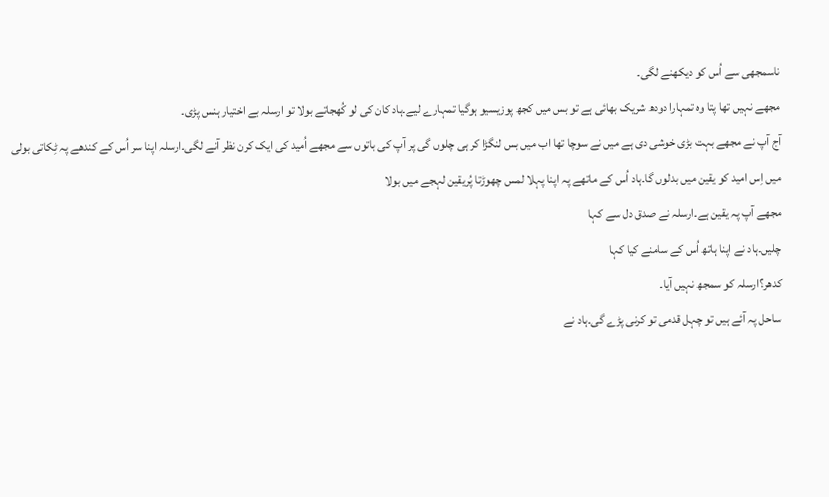ناسمجھی سے اُس کو دیکھنے لگی۔
مجھے نہیں تھا پتا وہ تمہارا دودھ شریک بھائی ہے تو بس میں کجھ پوزیسیو ہوگیا تمہارے لیے۔ہاد کان کی لو کُھجاتے بولا تو ارسلہ بے اختیار ہنس پڑی۔
آج آپ نے مجھے بہت بڑی خوشی دی ہے میں نے سوچا تھا اب میں بس لنگڑا کر ہی چلوں گی پر آپ کی باتوں سے مجھے اُمید کی ایک کرن نظر آنے لگی۔ارسلہ اپنا سر اُس کے کندھے پہ ٹِکاتی بولی
میں اِس امید کو یقین میں بدلوں گا۔ہاد اُس کے ماتھے پہ اپنا پہلا لمس چھوڑتا پُریقین لہجے میں بولا
مجھے آپ پہ یقین ہے۔ارسلہ نے صدق دل سے کہا
چلیں۔ہاد نے اپنا ہاتھ اُس کے سامنے کیا کہا
کدھر؟ارسلہ کو سمجھ نہیں آیا۔
ساحل پہ آئے ہیں تو چہل قدمی تو کرنی پڑے گی۔ہاد نے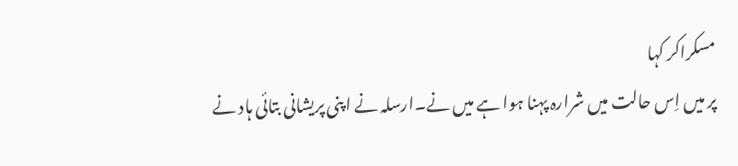مسکراکر کہا
پر میں اِس حالت میں شرارہ پہنا ہوا ہے میں نے۔ارسلہ نے اپنی پریشانی بتائی ہاد نے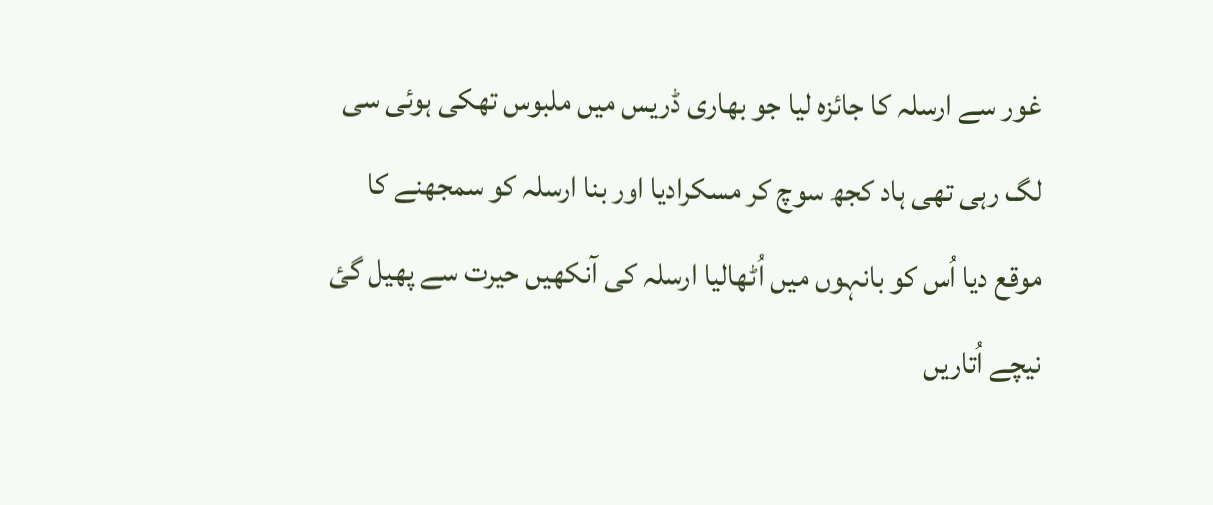غور سے ارسلہ کا جائزہ لیا جو بھاری ڈریس میں ملبوس تھکی ہوئی سی لگ رہی تھی ہاد کجھ سوچ کر مسکرادیا اور بنا ارسلہ کو سمجھنے کا موقع دیا اُس کو بانہوں میں اُٹھالیا ارسلہ کی آنکھیں حیرت سے پھیل گئ
نیچے اُتاریں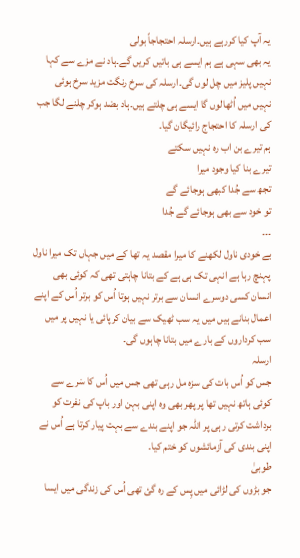یہ آپ کیا کررہے ہیں۔ارسلہ احتجاجاً بولی
یہ بھی سہی ہے ہم ایسے ہی باتیں کریں گے۔ہاد نے مزے سے کہا
نہیں پلیز میں چل لوں گی۔ارسلہ کی سرخ رنگت مزید سرخ ہوئی
نہیں میں اُٹھالوں گا ایسے ہی چلتے ہیں۔ہاد بضد ہوکر چلنے لگا جب کی ارسلہ کا احتجاج رائیگان گیا۔
ہم تیرے بن اب رہ نہیں سکتے
تیرے بنا کیا وجود میرا
تجھ سے جُدا کبھی ہوجائے گے
تو خود سے بھی ہوجائے گے جُدا
۔۔۔
بے خودی ناول لکھنے کا میرا مقصد یہ تھا کے میں جہاں تک میرا ناول پہنچ رہا ہے انہی تک ہی ہے کے بتانا چاہتی تھی کہ کوئی بھی انسان کسی دوسرے انسان سے برتر نہیں ہوتا اُس کو برتر اُس کے اپنے اعمال بنانے ہیں میں یہ سب ٹھیک سے بیان کرپائی یا نہیں پر میں سب کرداروں کے بارے میں بتانا چاہوں گی۔
ارسلہ
جس کو اُس بات کی سزہ مل رہی تھی جس میں اُس کا سٙرے سے کوئی ہاتھ نہیں تھا پر پھر بھی وہ اپنی بہن اور باپ کی نفرت کو برداشت کرتی رہی پر اللہ جو اپنے بندے سے بہت پیار کرتا ہے اُس نے اپنی بندی کی آزمائشوں کو ختم کیا۔
طوبیٰ
جو بڑوں کی لڑائی میں پِس کے رہ گئ تھی اُس کی زندگی میں ایسا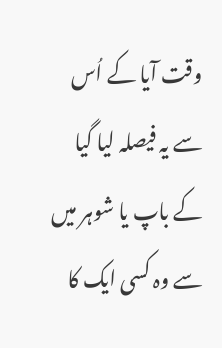وقت آیا کے اُس سے یہ فیصلہ لیا گیا کے باپ یا شوہر میں سے وہ کسی ایک کا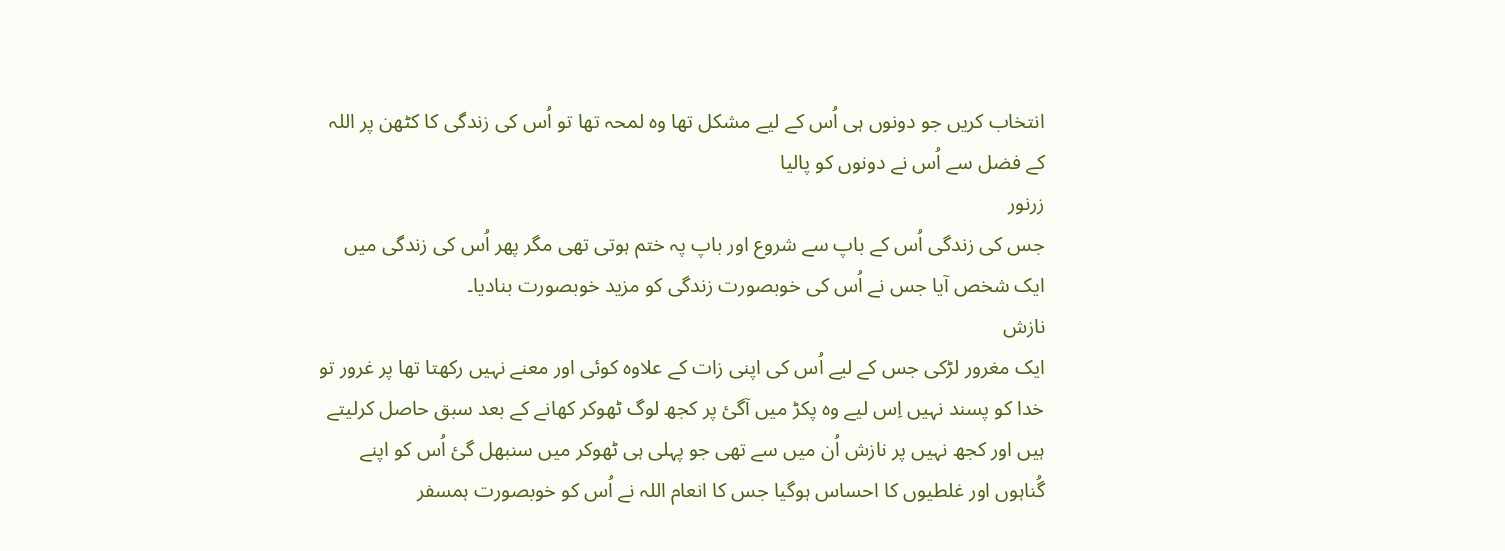انتخاب کریں جو دونوں ہی اُس کے لیے مشکل تھا وہ لمحہ تھا تو اُس کی زندگی کا کٹھن پر اللہ کے فضل سے اُس نے دونوں کو پالیا
زرنور
جس کی زندگی اُس کے باپ سے شروع اور باپ پہ ختم ہوتی تھی مگر پھر اُس کی زندگی میں ایک شخص آیا جس نے اُس کی خوبصورت زندگی کو مزید خوبصورت بنادیا۔
نازش
ایک مغرور لڑکی جس کے لیے اُس کی اپنی زات کے علاوہ کوئی اور معنے نہیں رکھتا تھا پر غرور تو خدا کو پسند نہیں اِس لیے وہ پکڑ میں آگئ پر کجھ لوگ ٹھوکر کھانے کے بعد سبق حاصل کرلیتے ہیں اور کجھ نہیں پر نازش اُن میں سے تھی جو پہلی ہی ٹھوکر میں سنبھل گئ اُس کو اپنے گُناہوں اور غلطیوں کا احساس ہوگیا جس کا انعام اللہ نے اُس کو خوبصورت ہمسفر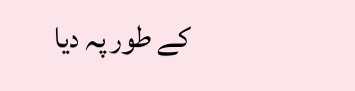کے طور پہ دیا